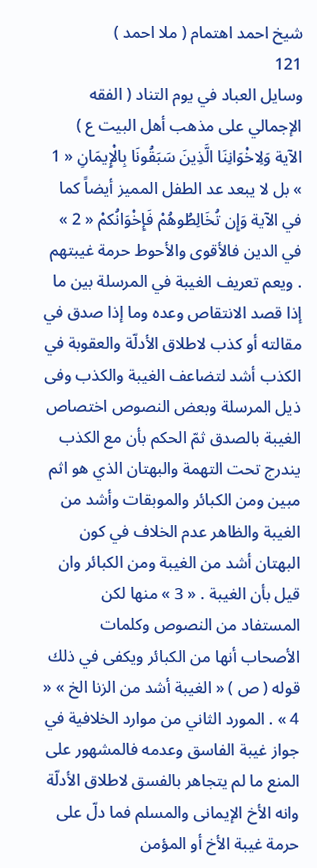شيخ احمد اهتمام ( ملا احمد )
121
وسايل العباد في يوم التناد ( الفقه الإجمالي على مذهب أهل البيت ع )
الآية وَلِاخْوَانِنَا الَّذِينَ سَبَقُونَا بِالْإِيمَانِ « 1 » بل لا يبعد عد الطفل المميز أيضاً كما في الآية وَإِن تُخَالِطُوهُمْ فَإِخْوَانُكمْ « 2 » في الدين فالأقوى والأحوط حرمة غيبتهم . ويعم تعريف الغيبة في المرسلة بين ما إذا قصد الانتقاص وعده وما إذا صدق في مقالته أو كذب لاطلاق الأدلّة والعقوبة في الكذب أشد لتضاعف الغيبة والكذب وفى ذيل المرسلة وبعض النصوص اختصاص الغيبة بالصدق ثمّ الحكم بأن مع الكذب يندرج تحت التهمة والبهتان الذي هو اثم مبين ومن الكبائر والموبقات وأشد من الغيبة والظاهر عدم الخلاف في كون البهتان أشد من الغيبة ومن الكبائر وان قيل بأن الغيبة . « 3 » منها لكن المستفاد من النصوص وكلمات الأصحاب أنها من الكبائر ويكفى في ذلك قوله ( ص ) « الغيبة أشد من الزنا الخ » « 4 » . المورد الثاني من موارد الخلافية في جواز غيبة الفاسق وعدمه فالمشهور على المنع ما لم يتجاهر بالفسق لاطلاق الأدلّة وانه الأخ الإيمانى والمسلم فما دلّ على حرمة غيبة الأخ أو المؤمن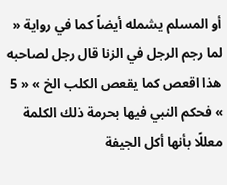أو المسلم يشمله أيضاً كما في رواية « لما رجم الرجل في الزنا قال رجل لصاحبه هذا اقعص كما يقعص الكلب الخ » « 5 » فحكم النبي فيها بحرمة ذلك الكلمة معللًا بأنها أكل الجيفة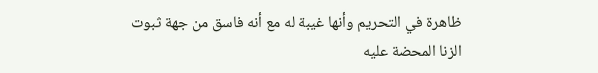ظاهرة في التحريم وأنها غيبة له مع أنه فاسق من جهة ثبوت الزنا المحضة عليه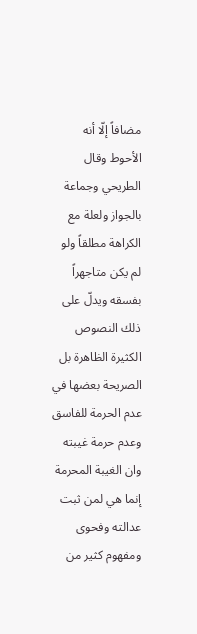مضافاً إلّا أنه الأحوط وقال الطريحي وجماعة بالجواز ولعلة مع الكراهة مطلقاً ولو لم يكن متاجهراً بفسقه ويدلّ على ذلك النصوص الكثيرة الظاهرة بل الصريحة بعضها في عدم الحرمة للفاسق وعدم حرمة غيبته وان الغيبة المحرمة إنما هي لمن ثبت عدالته وفحوى ومفهوم كثير من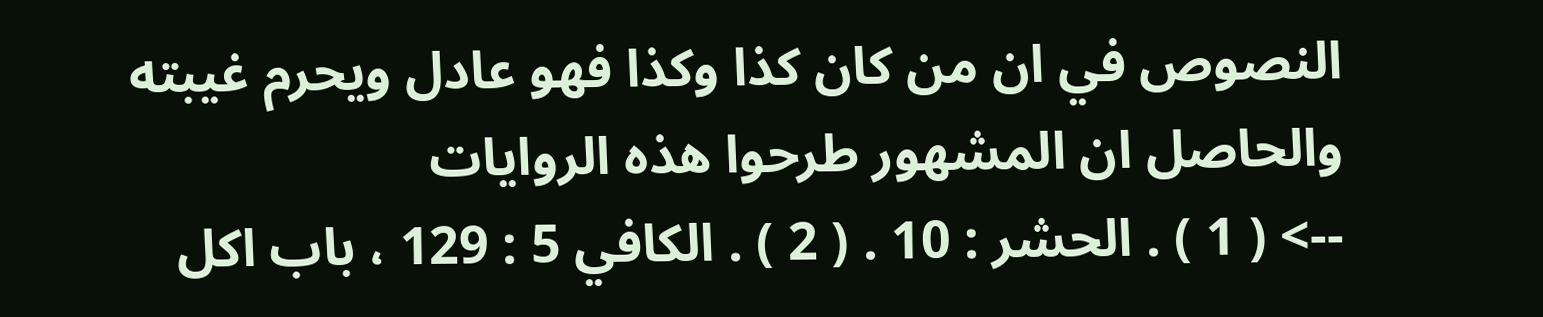النصوص في ان من كان كذا وكذا فهو عادل ويحرم غيبته والحاصل ان المشهور طرحوا هذه الروايات
--> ( 1 ) . الحشر : 10 . ( 2 ) . الكافي 5 : 129 ، باب اكل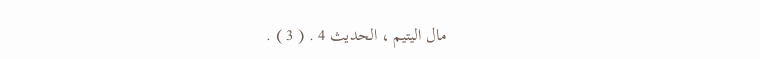مال اليتيم ، الحديث 4 . ( 3 ) .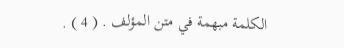الكلمة مبهمة في متن المؤلف . ( 4 ) .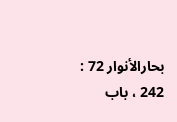بحارالأنوار 72 : 242 ، باب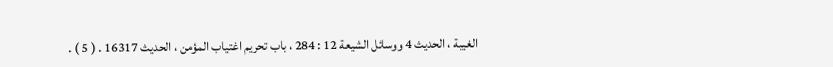الغيبة ، الحديث 4 ووسائل الشيعة 12 : 284 ، باب تحريم اغتياب المؤمن ، الحديث 16317 . ( 5 ) .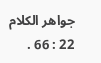جواهر الكلام 22 : 66 .